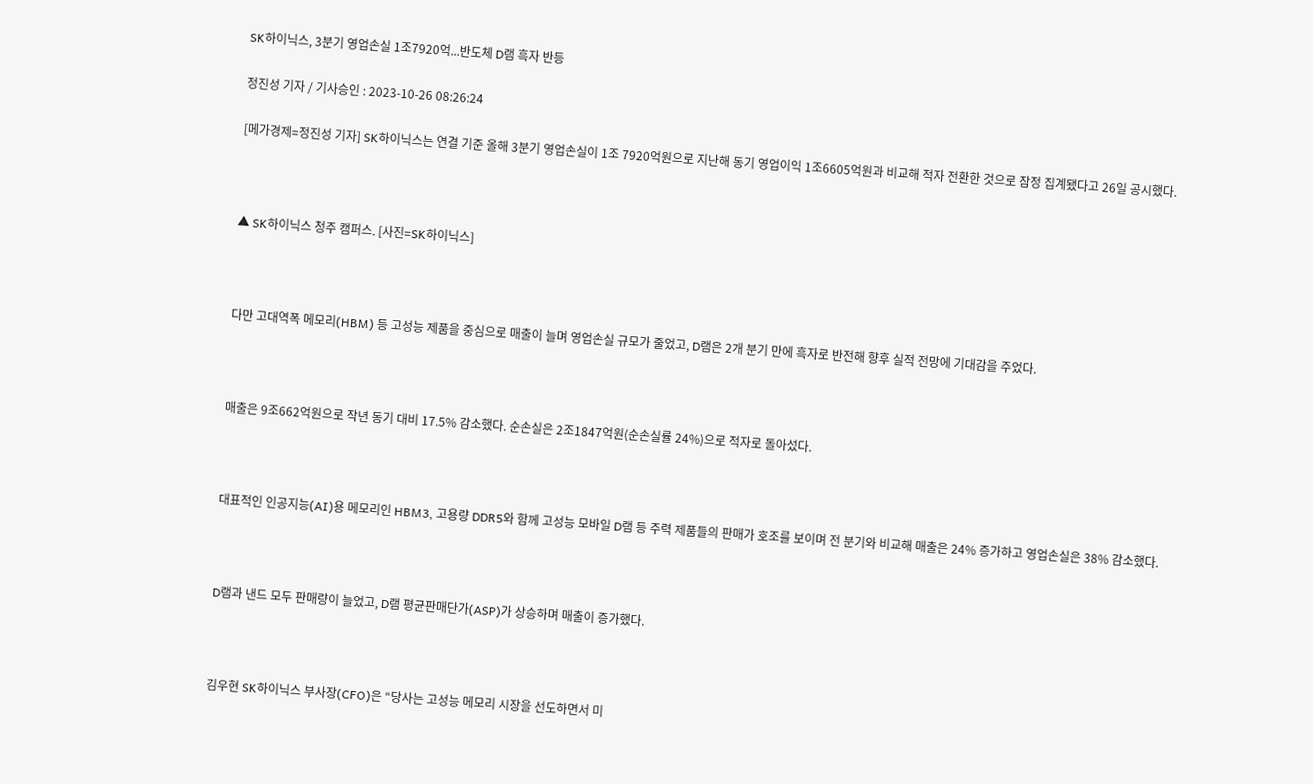SK하이닉스, 3분기 영업손실 1조7920억...반도체 D램 흑자 반등

정진성 기자 / 기사승인 : 2023-10-26 08:26:24

[메가경제=정진성 기자] SK하이닉스는 연결 기준 올해 3분기 영업손실이 1조 7920억원으로 지난해 동기 영업이익 1조6605억원과 비교해 적자 전환한 것으로 잠정 집계됐다고 26일 공시했다.



▲ SK하이닉스 청주 캠퍼스. [사진=SK하이닉스]



다만 고대역폭 메모리(HBM) 등 고성능 제품을 중심으로 매출이 늘며 영업손실 규모가 줄었고, D램은 2개 분기 만에 흑자로 반전해 향후 실적 전망에 기대감을 주었다.



매출은 9조662억원으로 작년 동기 대비 17.5% 감소했다. 순손실은 2조1847억원(순손실률 24%)으로 적자로 돌아섰다.



대표적인 인공지능(AI)용 메모리인 HBM3, 고용량 DDR5와 함께 고성능 모바일 D램 등 주력 제품들의 판매가 호조를 보이며 전 분기와 비교해 매출은 24% 증가하고 영업손실은 38% 감소했다.



D램과 낸드 모두 판매량이 늘었고, D램 평균판매단가(ASP)가 상승하며 매출이 증가했다.



김우현 SK하이닉스 부사장(CFO)은 “당사는 고성능 메모리 시장을 선도하면서 미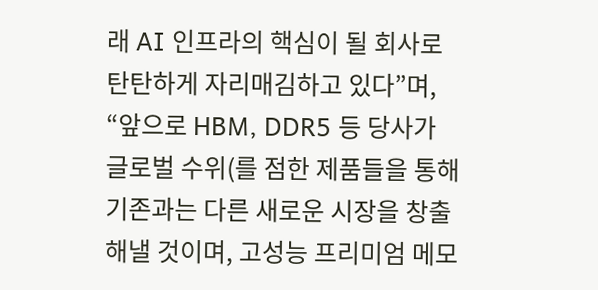래 AI 인프라의 핵심이 될 회사로 탄탄하게 자리매김하고 있다”며, “앞으로 HBM, DDR5 등 당사가 글로벌 수위(를 점한 제품들을 통해 기존과는 다른 새로운 시장을 창출해낼 것이며, 고성능 프리미엄 메모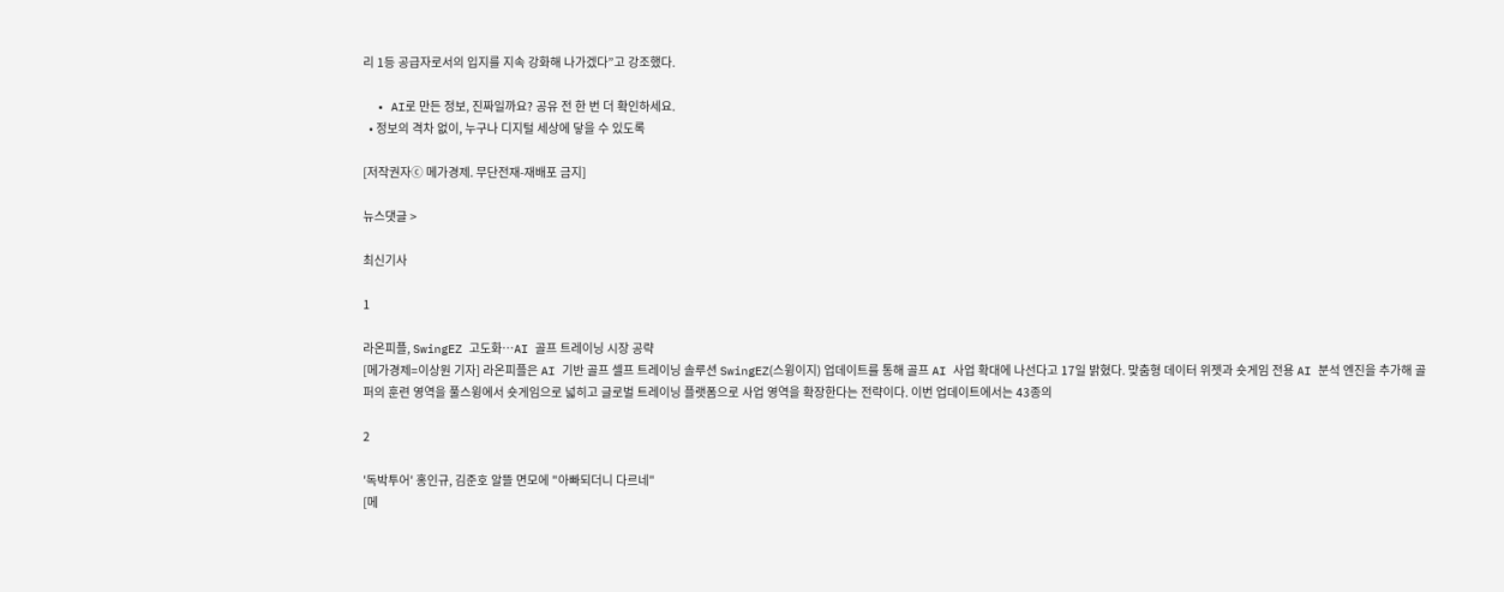리 1등 공급자로서의 입지를 지속 강화해 나가겠다”고 강조했다.

  • AI로 만든 정보, 진짜일까요? 공유 전 한 번 더 확인하세요.
  • 정보의 격차 없이, 누구나 디지털 세상에 닿을 수 있도록

[저작권자ⓒ 메가경제. 무단전재-재배포 금지]

뉴스댓글 >

최신기사

1

라온피플, SwingEZ 고도화…AI 골프 트레이닝 시장 공략
[메가경제=이상원 기자] 라온피플은 AI 기반 골프 셀프 트레이닝 솔루션 SwingEZ(스윙이지) 업데이트를 통해 골프 AI 사업 확대에 나선다고 17일 밝혔다. 맞춤형 데이터 위젯과 숏게임 전용 AI 분석 엔진을 추가해 골퍼의 훈련 영역을 풀스윙에서 숏게임으로 넓히고 글로벌 트레이닝 플랫폼으로 사업 영역을 확장한다는 전략이다. 이번 업데이트에서는 43종의

2

'독박투어' 홍인규, 김준호 알뜰 면모에 "아빠되더니 다르네"
[메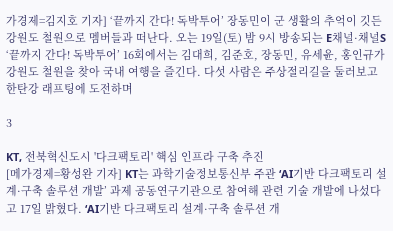가경제=김지호 기자] ‘끝까지 간다! 독박투어’ 장동민이 군 생활의 추억이 깃든 강원도 철원으로 멤버들과 떠난다. 오는 19일(토) 밤 9시 방송되는 E채널·채널S ‘끝까지 간다! 독박투어’ 16회에서는 김대희, 김준호, 장동민, 유세윤, 홍인규가 강원도 철원을 찾아 국내 여행을 즐긴다. 다섯 사람은 주상절리길을 둘러보고 한탄강 래프팅에 도전하며

3

KT, 전북혁신도시 '다크팩토리' 핵심 인프라 구축 추진
[메가경제=황성완 기자] KT는 과학기술정보통신부 주관 ‘AI기반 다크팩토리 설계·구축 솔루션 개발’ 과제 공동연구기관으로 참여해 관련 기술 개발에 나섰다고 17일 밝혔다. ‘AI기반 다크팩토리 설계·구축 솔루션 개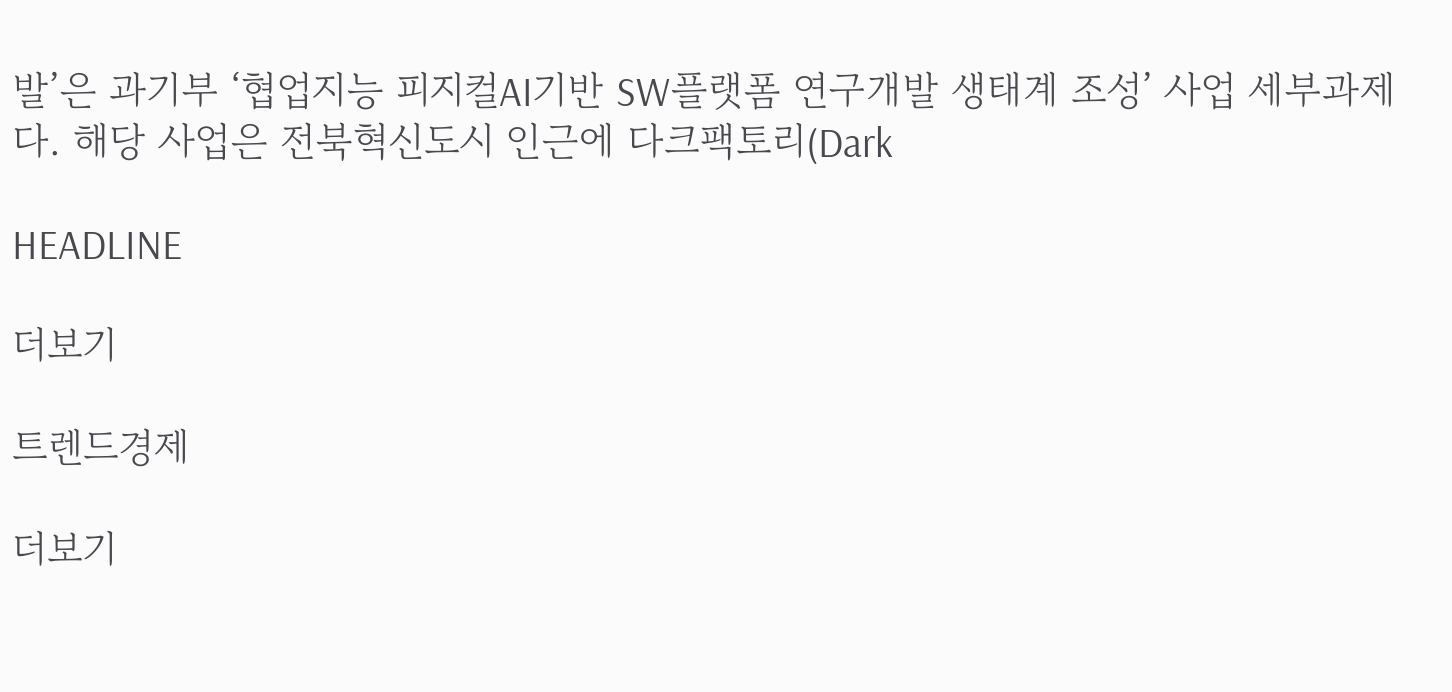발’은 과기부 ‘협업지능 피지컬AI기반 SW플랫폼 연구개발 생태계 조성’ 사업 세부과제다. 해당 사업은 전북혁신도시 인근에 다크팩토리(Dark

HEADLINE

더보기

트렌드경제

더보기